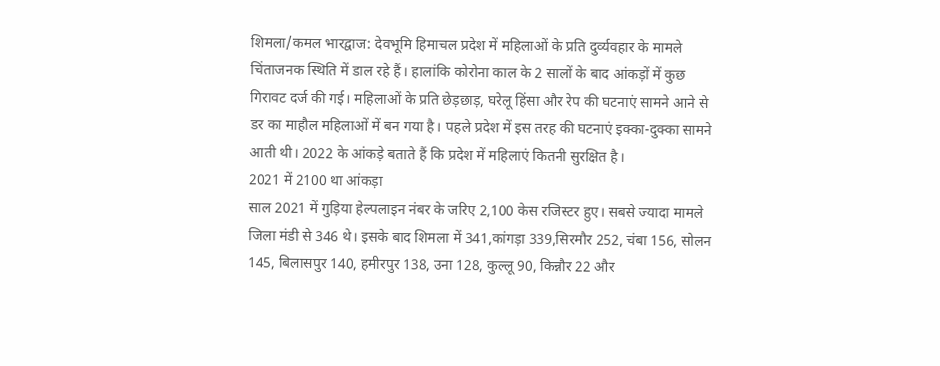शिमला/कमल भारद्वाज: देवभूमि हिमाचल प्रदेश में महिलाओं के प्रति दुर्व्यवहार के मामले चिंताजनक स्थिति में डाल रहे हैं। हालांकि कोरोना काल के 2 सालों के बाद आंकड़ों में कुछ गिरावट दर्ज की गई। महिलाओं के प्रति छेड़छाड़, घरेलू हिंसा और रेप की घटनाएं सामने आने से डर का माहौल महिलाओं में बन गया है। पहले प्रदेश में इस तरह की घटनाएं इक्का-दुक्का सामने आती थी। 2022 के आंकड़े बताते हैं कि प्रदेश में महिलाएं कितनी सुरक्षित है।
2021 में 2100 था आंकड़ा
साल 2021 में गुड़िया हेल्पलाइन नंबर के जरिए 2,100 केस रजिस्टर हुए। सबसे ज्यादा मामले जिला मंडी से 346 थे। इसके बाद शिमला में 341,कांगड़ा 339,सिरमौर 252, चंबा 156, सोलन 145, बिलासपुर 140, हमीरपुर 138, उना 128, कुल्लू 90, किन्नौर 22 और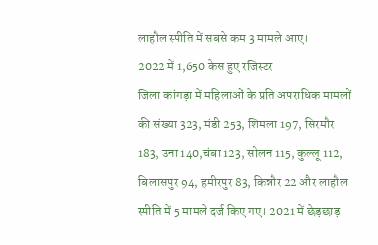लाहौल स्पीति में सबसे कम 3 मामले आए।
2022 में 1,650 केस हुए रजिस्टर
जिला कांगड़ा में महिलाओं के प्रति अपराधिक मामलों की संख्या 323, मंडी 253, शिमला 197, सिरमौर 183, उना 140,चंबा 123, सोलन 115, कुल्लू 112, बिलासपुर 94, हमीरपुर 83, किन्नौर 22 और लाहौल स्पीति में 5 मामले दर्ज किए गए। 2021 में छेड़छाड़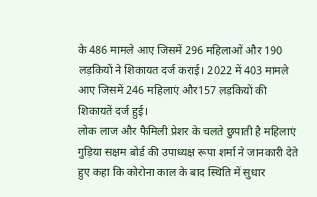के 486 मामले आए जिसमें 296 महिलाओं और 190 लड़कियों ने शिकायत दर्ज कराई। 2022 में 403 मामले आए जिसमें 246 महिलाएं और157 लड़कियों की शिकायतें दर्ज हुई।
लोक लाज और फैमिली प्रेशर के चलते छुपाती है महिलाएं
गुड़िया सक्षम बोर्ड की उपाध्यक्ष रूपा शर्मा ने जानकारी देते हुए कहा कि कोरोना काल के बाद स्थिति में सुधार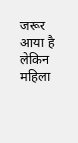जरूर आया है लेकिन महिला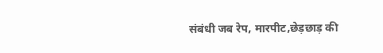संबंधी जब रेप, मारपीट,छेड़छाड़ की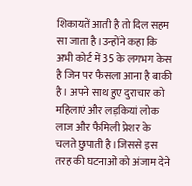शिकायतें आती है तो दिल सहम सा जाता है।उन्होंने कहा कि अभी कोर्ट में 35 के लगभग केस है जिन पर फैसला आना है बाकी है। अपने साथ हुए दुराचार को महिलाएं और लड़कियां लोक लाज और फैमिली प्रेशर के चलते छुपाती है।जिससे इस तरह की घटनाओं को अंजाम देने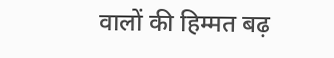वालों की हिम्मत बढ़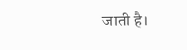जाती है।